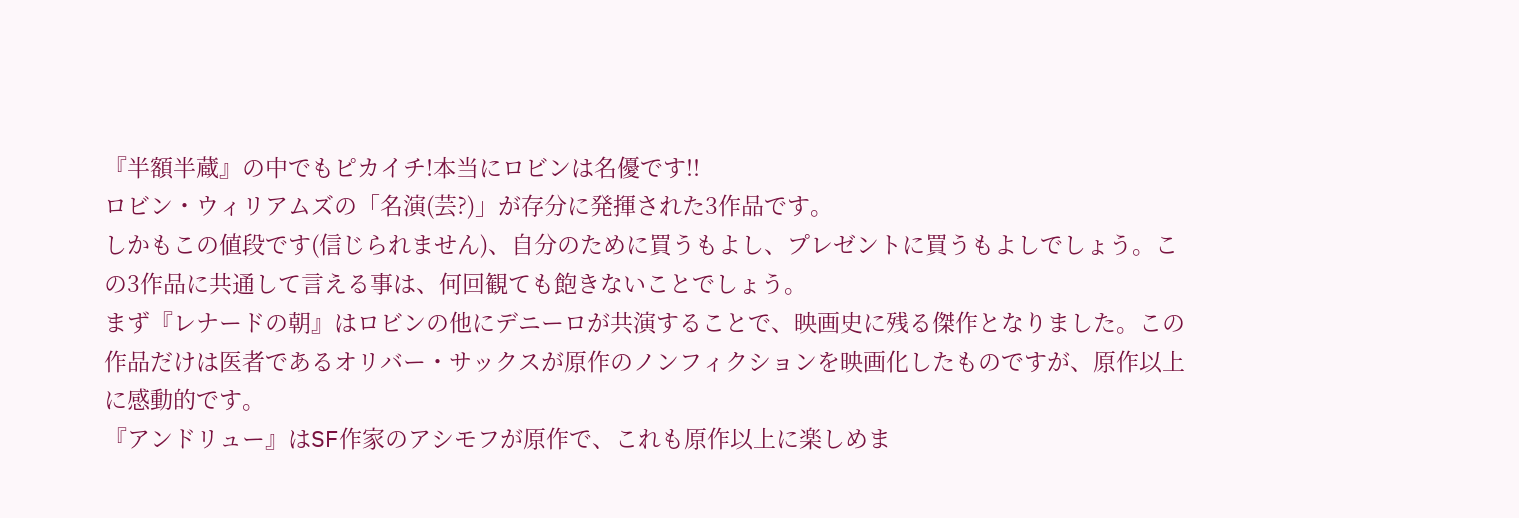『半額半蔵』の中でもピカイチ!本当にロビンは名優です!!
ロビン・ウィリアムズの「名演(芸?)」が存分に発揮された3作品です。
しかもこの値段です(信じられません)、自分のために買うもよし、プレゼントに買うもよしでしょう。この3作品に共通して言える事は、何回観ても飽きないことでしょう。
まず『レナードの朝』はロビンの他にデニーロが共演することで、映画史に残る傑作となりました。この作品だけは医者であるオリバー・サックスが原作のノンフィクションを映画化したものですが、原作以上に感動的です。
『アンドリュー』はSF作家のアシモフが原作で、これも原作以上に楽しめま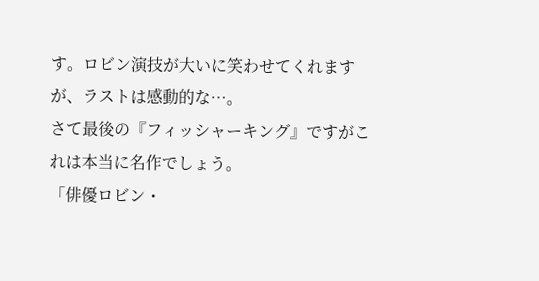す。ロビン演技が大いに笑わせてくれますが、ラストは感動的な…。
さて最後の『フィッシャーキング』ですがこれは本当に名作でしょう。
「俳優ロビン・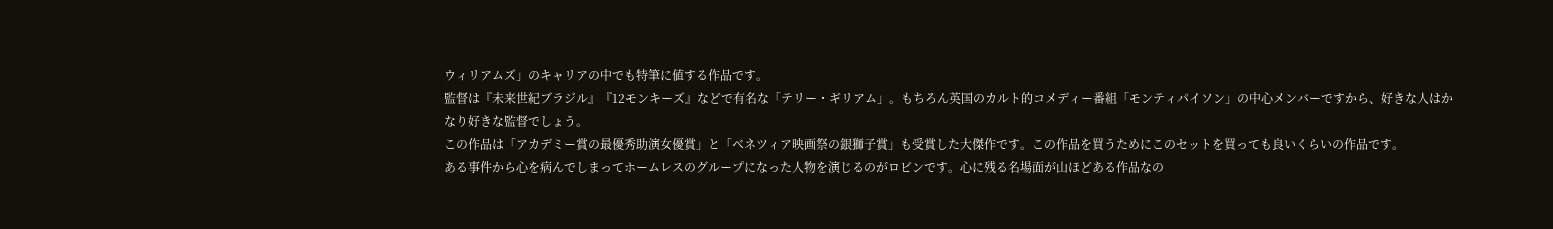ウィリアムズ」のキャリアの中でも特筆に値する作品です。
監督は『未来世紀ブラジル』『12モンキーズ』などで有名な「テリー・ギリアム」。もちろん英国のカルト的コメディー番組「モンティパイソン」の中心メンバーですから、好きな人はかなり好きな監督でしょう。
この作品は「アカデミー賞の最優秀助演女優賞」と「ベネツィア映画祭の銀獅子賞」も受賞した大傑作です。この作品を買うためにこのセットを買っても良いくらいの作品です。
ある事件から心を病んでしまってホームレスのグループになった人物を演じるのがロビンです。心に残る名場面が山ほどある作品なの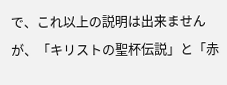で、これ以上の説明は出来ませんが、「キリストの聖杯伝説」と「赤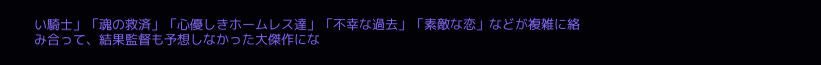い騎士」「魂の救済」「心優しきホームレス達」「不幸な過去」「素敵な恋」などが複雑に絡み合って、結果監督も予想しなかった大傑作にな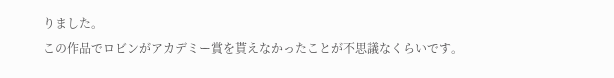りました。
この作品でロビンがアカデミー賞を貰えなかったことが不思議なくらいです。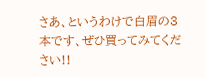さあ、というわけで白眉の3本です、ぜひ買ってみてください!!